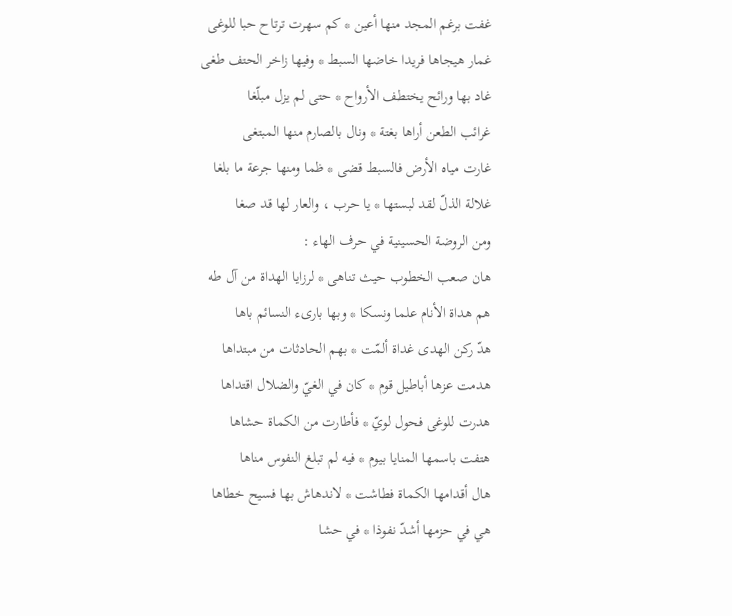غفت برغم المجد منها أعين * كم سهرت ترتاح حبا للوغى
غمار هيجاها فريدا خاضها السبط * وفيها زاخر الحتف طغى
غاد بها ورائح يختطف الأرواح * حتى لم يزل مبلّغا
غرائب الطعن أراها بغتة * ونال بالصارم منها المبتغى
غارت مياه الأرض فالسبط قضى * ظما ومنها جرعة ما بلغا
غلالة الذلّ لقد لبستها * يا حرب ، والعار لها قد صغا
ومن الروضة الحسينية في حرف الهاء :
هان صعب الخطوب حيث تناهى * لرزايا الهداة من آل طه
هم هداة الأنام علما ونسكا * وبها بارىء النسائم باها
هدّ ركن الهدى غداة ألمّت * بهم الحادثات من مبتداها
هدمت عزها أباطيل قوم * كان في الغيّ والضلال اقتداها
هدرت للوغى فحول لويّ * فأطارت من الكماة حشاها
هتفت باسمها المنايا بيوم * فيه لم تبلغ النفوس مناها
هال أقدامها الكماة فطاشت * لاندهاش بها فسيح خطاها
هي في حزمها أشدّ نفوذا * في حشا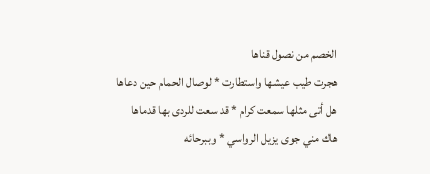الخصم من نصول قناها
هجرت طيب عيشها واستطارت * لوصال الحمام حين دعاها
هل أتى مثلها سمعت كرام * قد سعت للردى بها قدماها
هاك مني جوى يزيل الرواسي * وببرحائه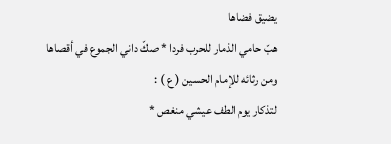يضيق فضاها
هبّ حامي الذمار للحرب فردا * صكّ داني الجموع في أقصاها
ومن رثائه للإمام الحسين ( ع ) :
لتذكار يوم الطف عيشي منغص *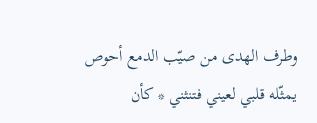وطرف الهدى من صيّب الدمع أحوص
يمثّله قلبي لعيني فتنثني * كأن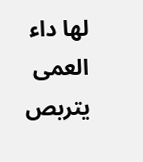لها داء العمى يتربص